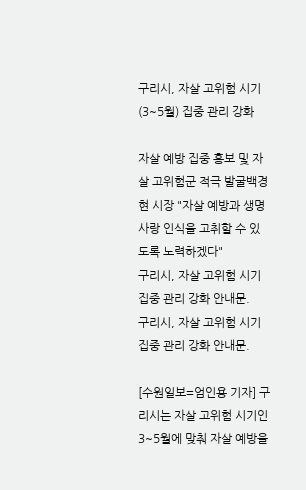구리시, 자살 고위험 시기(3~5월) 집중 관리 강화

자살 예방 집중 홍보 및 자살 고위험군 적극 발굴백경현 시장 "자살 예방과 생명 사랑 인식을 고취할 수 있도록 노력하겠다"
구리시, 자살 고위험 시기 집중 관리 강화 안내문.
구리시, 자살 고위험 시기 집중 관리 강화 안내문.

[수원일보=엄인용 기자] 구리시는 자살 고위험 시기인 3~5월에 맞춰 자살 예방을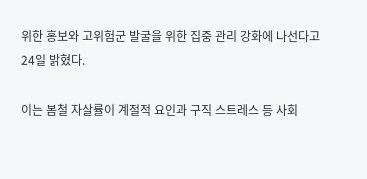위한 홍보와 고위험군 발굴을 위한 집중 관리 강화에 나선다고 24일 밝혔다.

이는 봄철 자살률이 계절적 요인과 구직 스트레스 등 사회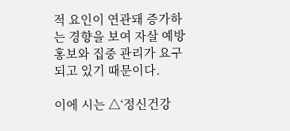적 요인이 연관돼 증가하는 경향을 보여 자살 예방 홍보와 집중 관리가 요구되고 있기 때문이다.

이에 시는 △‘정신건강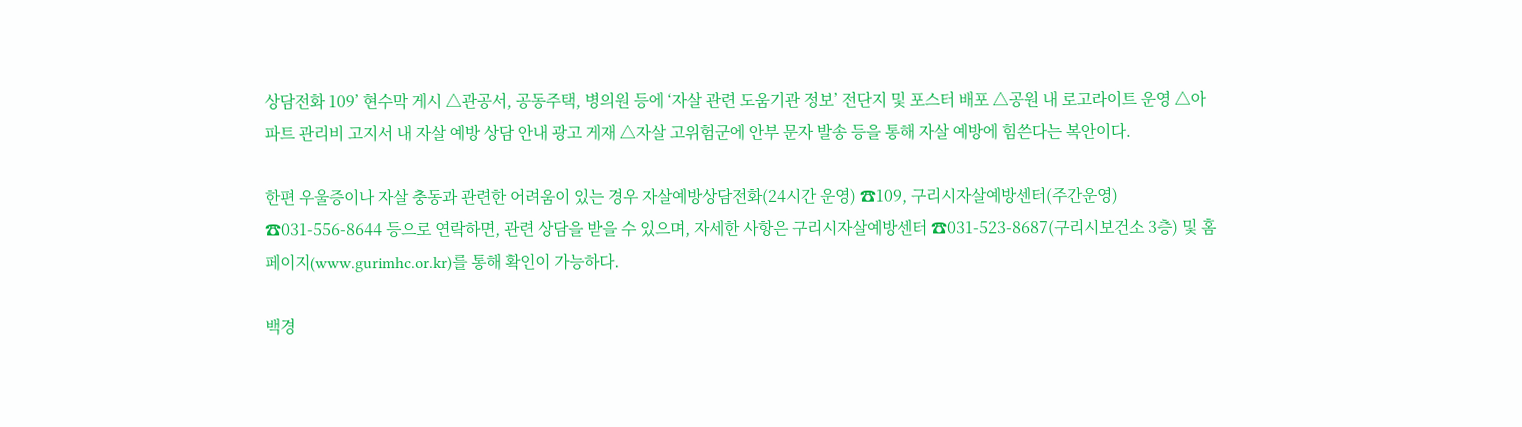상담전화 109’ 현수막 게시 △관공서, 공동주택, 병의원 등에 ‘자살 관련 도움기관 정보’ 전단지 및 포스터 배포 △공원 내 로고라이트 운영 △아파트 관리비 고지서 내 자살 예방 상담 안내 광고 게재 △자살 고위험군에 안부 문자 발송 등을 통해 자살 예방에 힘쓴다는 복안이다.

한편 우울증이나 자살 충동과 관련한 어려움이 있는 경우 자살예방상담전화(24시간 운영) ☎109, 구리시자살예방센터(주간운영) ☎031-556-8644 등으로 연락하면, 관련 상담을 받을 수 있으며, 자세한 사항은 구리시자살예방센터 ☎031-523-8687(구리시보건소 3층) 및 홈페이지(www.gurimhc.or.kr)를 통해 확인이 가능하다.

백경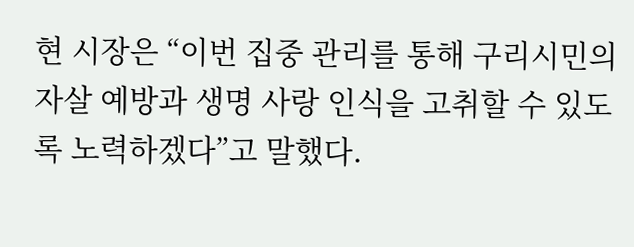현 시장은 “이번 집중 관리를 통해 구리시민의 자살 예방과 생명 사랑 인식을 고취할 수 있도록 노력하겠다”고 말했다.